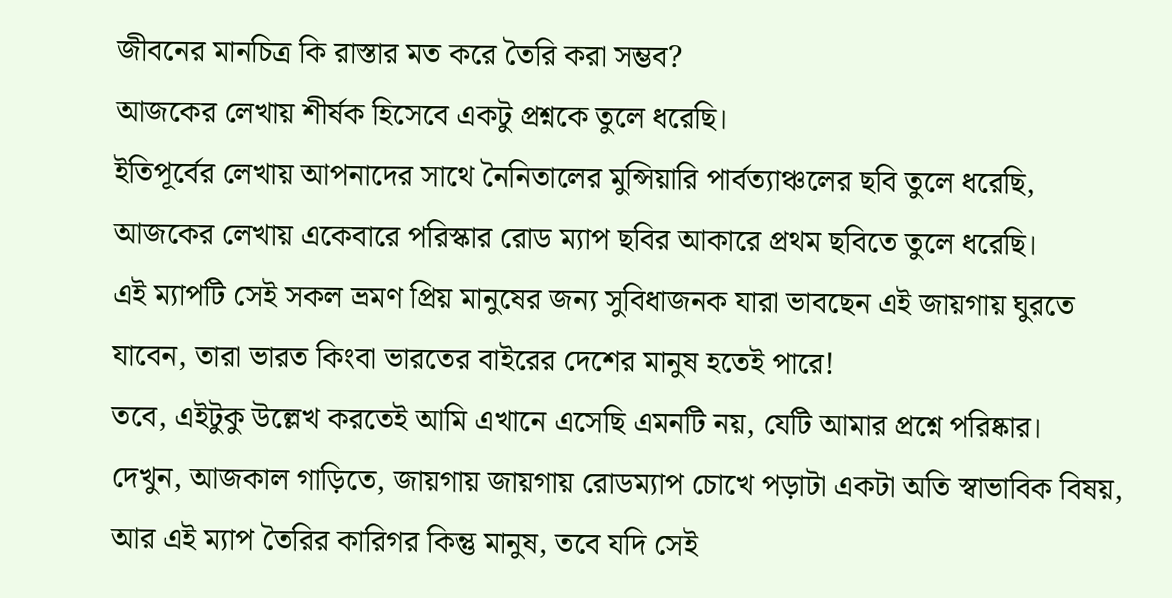জীবনের মানচিত্র কি রাস্তার মত করে তৈরি করা সম্ভব?
আজকের লেখায় শীর্ষক হিসেবে একটু প্রশ্নকে তুলে ধরেছি।
ইতিপূর্বের লেখায় আপনাদের সাথে নৈনিতালের মুন্সিয়ারি পার্বত্যাঞ্চলের ছবি তুলে ধরেছি, আজকের লেখায় একেবারে পরিস্কার রোড ম্যাপ ছবির আকারে প্রথম ছবিতে তুলে ধরেছি।
এই ম্যাপটি সেই সকল ভ্রমণ প্রিয় মানুষের জন্য সুবিধাজনক যারা ভাবছেন এই জায়গায় ঘুরতে যাবেন, তারা ভারত কিংবা ভারতের বাইরের দেশের মানুষ হতেই পারে!
তবে, এইটুকু উল্লেখ করতেই আমি এখানে এসেছি এমনটি নয়, যেটি আমার প্রশ্নে পরিষ্কার।
দেখুন, আজকাল গাড়িতে, জায়গায় জায়গায় রোডম্যাপ চোখে পড়াটা একটা অতি স্বাভাবিক বিষয়, আর এই ম্যাপ তৈরির কারিগর কিন্তু মানুষ, তবে যদি সেই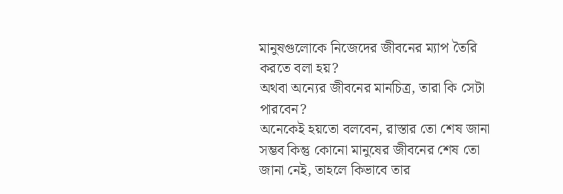মানুষগুলোকে নিজেদের জীবনের ম্যাপ তৈরি করতে বলা হয়?
অথবা অন্যের জীবনের মানচিত্র, তারা কি সেটা পারবেন?
অনেকেই হয়তো বলবেন, রাস্তার তো শেষ জানা সম্ভব কিন্তু কোনো মানুষের জীবনের শেষ তো জানা নেই, তাহলে কিভাবে তার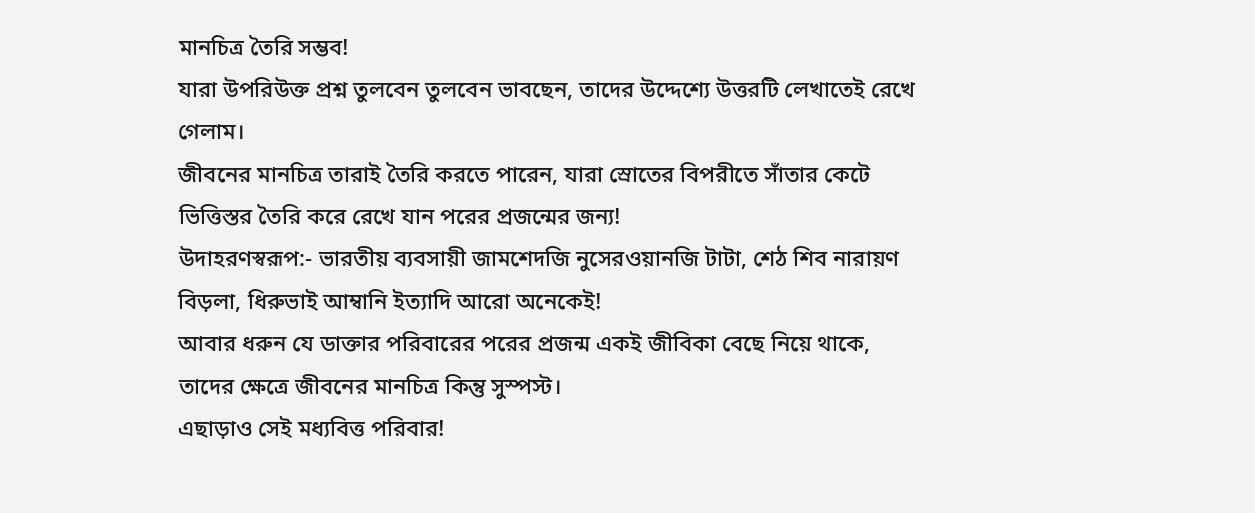মানচিত্র তৈরি সম্ভব!
যারা উপরিউক্ত প্রশ্ন তুলবেন তুলবেন ভাবছেন, তাদের উদ্দেশ্যে উত্তরটি লেখাতেই রেখে গেলাম।
জীবনের মানচিত্র তারাই তৈরি করতে পারেন, যারা স্রোতের বিপরীতে সাঁতার কেটে ভিত্তিস্তর তৈরি করে রেখে যান পরের প্রজন্মের জন্য!
উদাহরণস্বরূপ:- ভারতীয় ব্যবসায়ী জামশেদজি নুসেরওয়ানজি টাটা, শেঠ শিব নারায়ণ বিড়লা, ধিরুভাই আম্বানি ইত্যাদি আরো অনেকেই!
আবার ধরুন যে ডাক্তার পরিবারের পরের প্রজন্ম একই জীবিকা বেছে নিয়ে থাকে, তাদের ক্ষেত্রে জীবনের মানচিত্র কিন্তু সুস্পস্ট।
এছাড়াও সেই মধ্যবিত্ত পরিবার!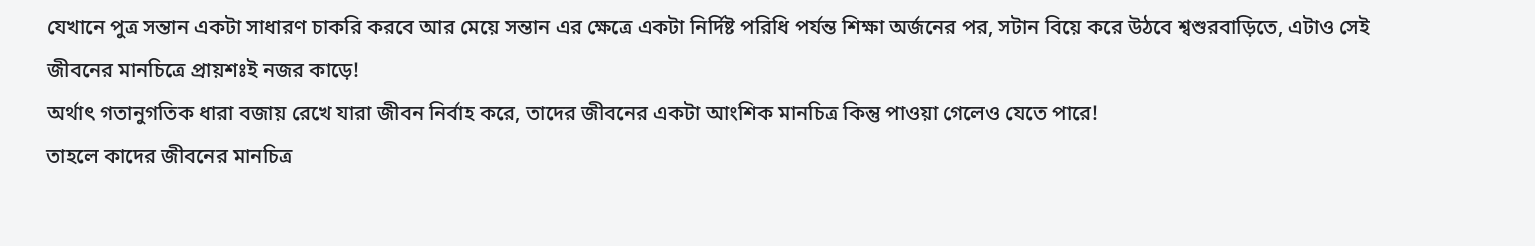যেখানে পুত্র সন্তান একটা সাধারণ চাকরি করবে আর মেয়ে সন্তান এর ক্ষেত্রে একটা নির্দিষ্ট পরিধি পর্যন্ত শিক্ষা অর্জনের পর, সটান বিয়ে করে উঠবে শ্বশুরবাড়িতে, এটাও সেই জীবনের মানচিত্রে প্রায়শঃই নজর কাড়ে!
অর্থাৎ গতানুগতিক ধারা বজায় রেখে যারা জীবন নির্বাহ করে, তাদের জীবনের একটা আংশিক মানচিত্র কিন্তু পাওয়া গেলেও যেতে পারে!
তাহলে কাদের জীবনের মানচিত্র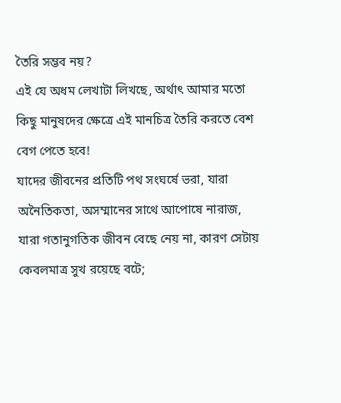তৈরি সম্ভব নয়?
এই যে অধম লেখাটা লিখছে, অর্থাৎ আমার মতো কিছু মানুষদের ক্ষেত্রে এই মানচিত্র তৈরি করতে বেশ বেগ পেতে হবে!
যাদের জীবনের প্রতিটি পথ সংঘর্ষে ভরা, যারা অনৈতিকতা, অসম্মানের সাথে আপোষে নারাজ, যারা গতানুগতিক জীবন বেছে নেয় না, কারণ সেটায় কেবলমাত্র সুখ রয়েছে বটে;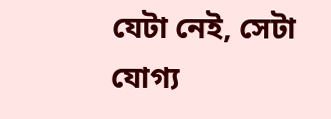যেটা নেই, সেটা যোগ্য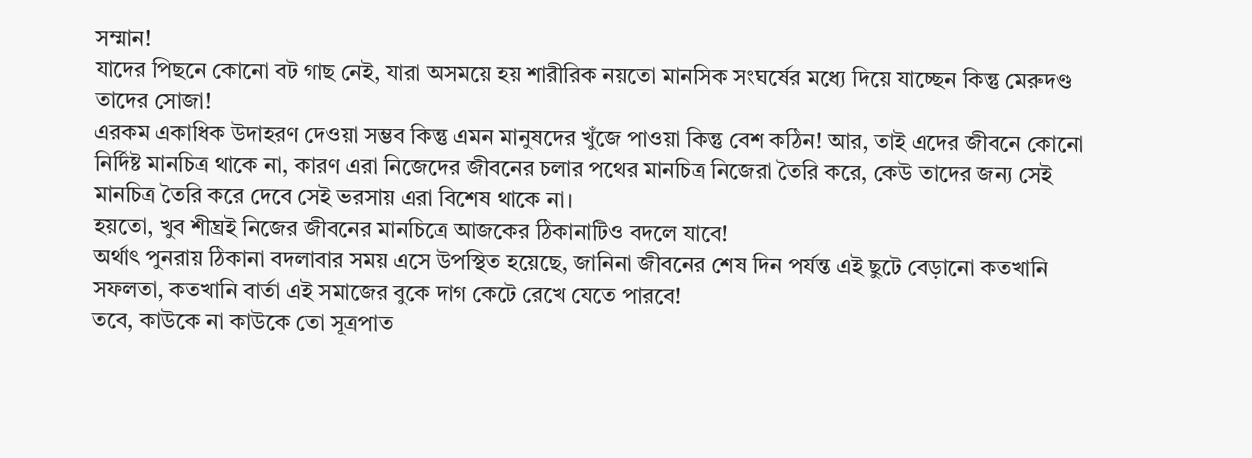সম্মান!
যাদের পিছনে কোনো বট গাছ নেই, যারা অসময়ে হয় শারীরিক নয়তো মানসিক সংঘর্ষের মধ্যে দিয়ে যাচ্ছেন কিন্তু মেরুদণ্ড তাদের সোজা!
এরকম একাধিক উদাহরণ দেওয়া সম্ভব কিন্তু এমন মানুষদের খুঁজে পাওয়া কিন্তু বেশ কঠিন! আর, তাই এদের জীবনে কোনো নির্দিষ্ট মানচিত্র থাকে না, কারণ এরা নিজেদের জীবনের চলার পথের মানচিত্র নিজেরা তৈরি করে, কেউ তাদের জন্য সেই মানচিত্র তৈরি করে দেবে সেই ভরসায় এরা বিশেষ থাকে না।
হয়তো, খুব শীঘ্রই নিজের জীবনের মানচিত্রে আজকের ঠিকানাটিও বদলে যাবে!
অর্থাৎ পুনরায় ঠিকানা বদলাবার সময় এসে উপস্থিত হয়েছে, জানিনা জীবনের শেষ দিন পর্যন্ত এই ছুটে বেড়ানো কতখানি সফলতা, কতখানি বার্তা এই সমাজের বুকে দাগ কেটে রেখে যেতে পারবে!
তবে, কাউকে না কাউকে তো সূত্রপাত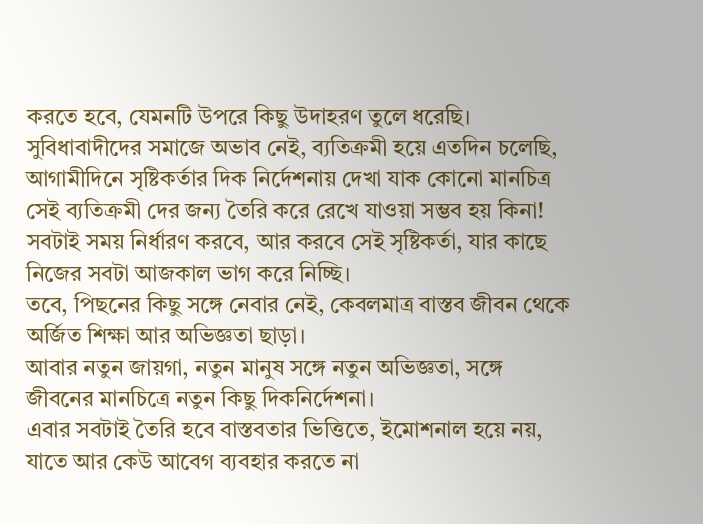করতে হবে, যেমনটি উপরে কিছু উদাহরণ তুলে ধরেছি।
সুবিধাবাদীদের সমাজে অভাব নেই, ব্যতিক্রমী হয়ে এতদিন চলেছি, আগামীদিনে সৃষ্টিকর্তার দিক নির্দেশনায় দেখা যাক কোনো মানচিত্র সেই ব্যতিক্রমী দের জন্য তৈরি করে রেখে যাওয়া সম্ভব হয় কিনা!
সবটাই সময় নির্ধারণ করবে, আর করবে সেই সৃষ্টিকর্তা, যার কাছে নিজের সবটা আজকাল ভাগ করে নিচ্ছি।
তবে, পিছনের কিছু সঙ্গে নেবার নেই, কেবলমাত্র বাস্তব জীবন থেকে অর্জিত শিক্ষা আর অভিজ্ঞতা ছাড়া।
আবার নতুন জায়গা, নতুন মানুষ সঙ্গে নতুন অভিজ্ঞতা, সঙ্গে জীবনের মানচিত্রে নতুন কিছু দিকনির্দেশনা।
এবার সবটাই তৈরি হবে বাস্তবতার ভিত্তিতে, ইমোশনাল হয়ে নয়, যাতে আর কেউ আবেগ ব্যবহার করতে না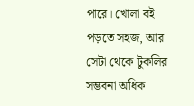পারে। খোলা বই পড়তে সহজ, আর সেটা থেকে টুকলির সম্ভবনা অধিক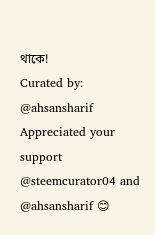থাকে!
Curated by: @ahsansharif
Appreciated your support @steemcurator04 and @ahsansharif 😊